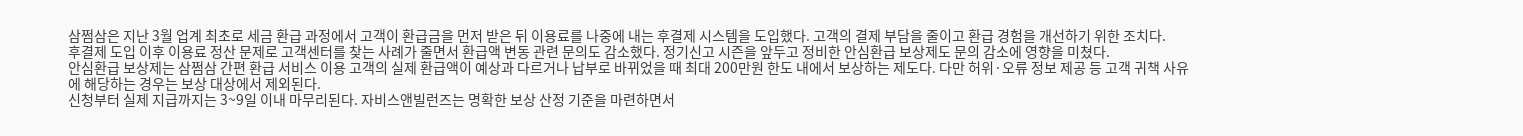삼쩜삼은 지난 3월 업계 최초로 세금 환급 과정에서 고객이 환급금을 먼저 받은 뒤 이용료를 나중에 내는 후결제 시스템을 도입했다. 고객의 결제 부담을 줄이고 환급 경험을 개선하기 위한 조치다.
후결제 도입 이후 이용료 정산 문제로 고객센터를 찾는 사례가 줄면서 환급액 변동 관련 문의도 감소했다. 정기신고 시즌을 앞두고 정비한 안심환급 보상제도 문의 감소에 영향을 미쳤다.
안심환급 보상제는 삼쩜삼 간편 환급 서비스 이용 고객의 실제 환급액이 예상과 다르거나 납부로 바뀌었을 때 최대 200만원 한도 내에서 보상하는 제도다. 다만 허위·오류 정보 제공 등 고객 귀책 사유에 해당하는 경우는 보상 대상에서 제외된다.
신청부터 실제 지급까지는 3~9일 이내 마무리된다. 자비스앤빌런즈는 명확한 보상 산정 기준을 마련하면서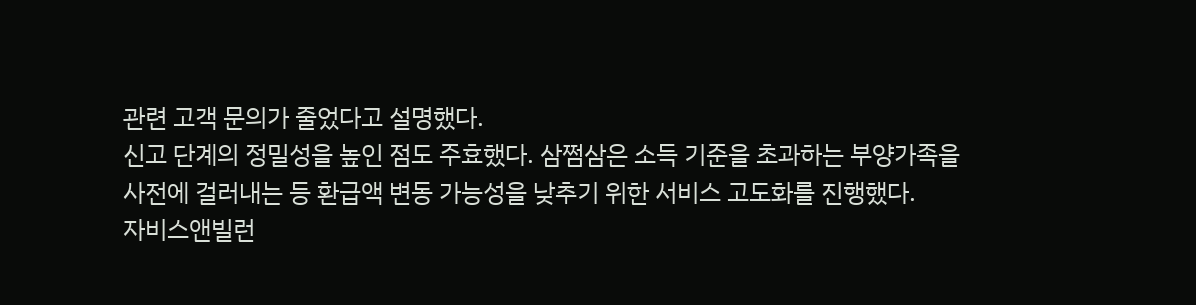관련 고객 문의가 줄었다고 설명했다.
신고 단계의 정밀성을 높인 점도 주효했다. 삼쩜삼은 소득 기준을 초과하는 부양가족을 사전에 걸러내는 등 환급액 변동 가능성을 낮추기 위한 서비스 고도화를 진행했다.
자비스앤빌런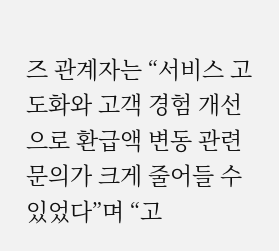즈 관계자는 “서비스 고도화와 고객 경험 개선으로 환급액 변동 관련 문의가 크게 줄어들 수 있었다”며 “고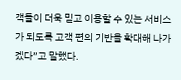객들이 더욱 믿고 이용할 수 있는 서비스가 되도록 고객 편의 기반을 확대해 나가겠다”고 말했다.